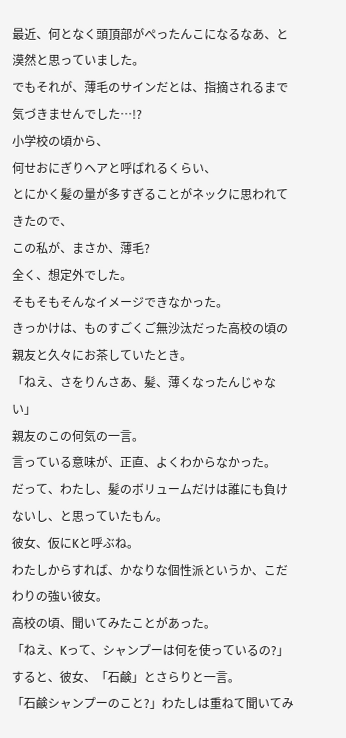最近、何となく頭頂部がぺったんこになるなあ、と漠然と思っていました。
でもそれが、薄毛のサインだとは、指摘されるまで気づきませんでした…!?
小学校の頃から、
何せおにぎりヘアと呼ばれるくらい、
とにかく髪の量が多すぎることがネックに思われてきたので、
この私が、まさか、薄毛?
全く、想定外でした。
そもそもそんなイメージできなかった。
きっかけは、ものすごくご無沙汰だった高校の頃の親友と久々にお茶していたとき。
「ねえ、さをりんさあ、髪、薄くなったんじゃない」
親友のこの何気の一言。
言っている意味が、正直、よくわからなかった。
だって、わたし、髪のボリュームだけは誰にも負けないし、と思っていたもん。
彼女、仮にKと呼ぶね。
わたしからすれば、かなりな個性派というか、こだわりの強い彼女。
高校の頃、聞いてみたことがあった。
「ねえ、Kって、シャンプーは何を使っているの?」
すると、彼女、「石鹸」とさらりと一言。
「石鹸シャンプーのこと?」わたしは重ねて聞いてみ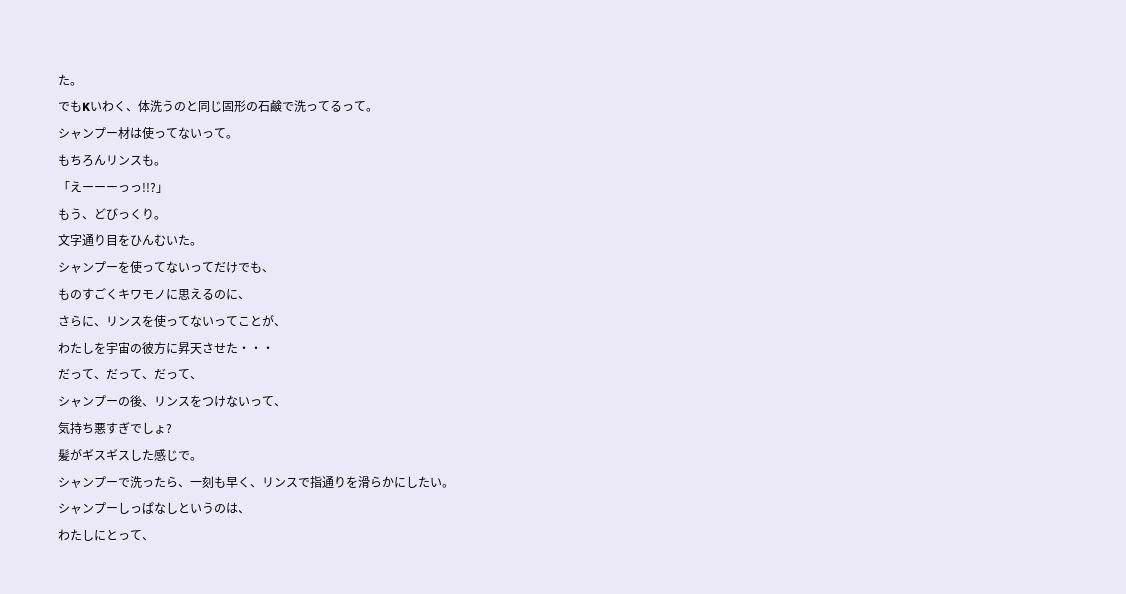た。
でもKいわく、体洗うのと同じ固形の石鹸で洗ってるって。
シャンプー材は使ってないって。
もちろんリンスも。
「えーーーっっ!!?」
もう、どびっくり。
文字通り目をひんむいた。
シャンプーを使ってないってだけでも、
ものすごくキワモノに思えるのに、
さらに、リンスを使ってないってことが、
わたしを宇宙の彼方に昇天させた・・・
だって、だって、だって、
シャンプーの後、リンスをつけないって、
気持ち悪すぎでしょ?
髪がギスギスした感じで。
シャンプーで洗ったら、一刻も早く、リンスで指通りを滑らかにしたい。
シャンプーしっぱなしというのは、
わたしにとって、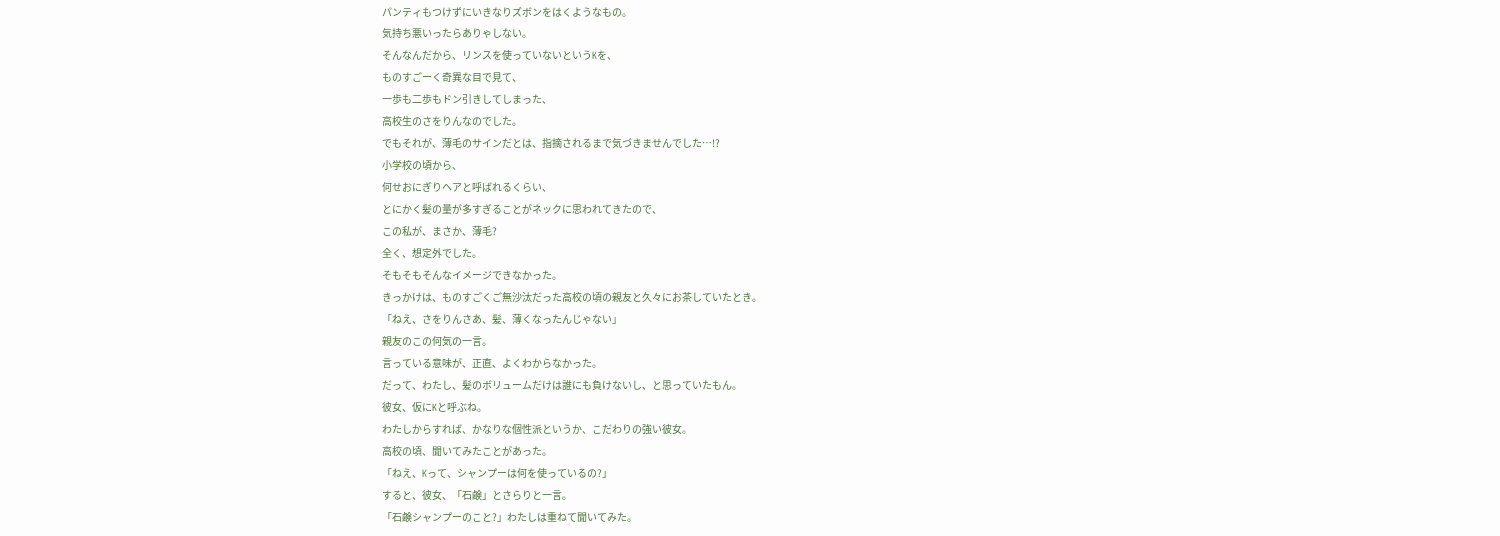パンティもつけずにいきなりズボンをはくようなもの。
気持ち悪いったらありゃしない。
そんなんだから、リンスを使っていないというKを、
ものすごーく奇異な目で見て、
一歩も二歩もドン引きしてしまった、
高校生のさをりんなのでした。
でもそれが、薄毛のサインだとは、指摘されるまで気づきませんでした…!?
小学校の頃から、
何せおにぎりヘアと呼ばれるくらい、
とにかく髪の量が多すぎることがネックに思われてきたので、
この私が、まさか、薄毛?
全く、想定外でした。
そもそもそんなイメージできなかった。
きっかけは、ものすごくご無沙汰だった高校の頃の親友と久々にお茶していたとき。
「ねえ、さをりんさあ、髪、薄くなったんじゃない」
親友のこの何気の一言。
言っている意味が、正直、よくわからなかった。
だって、わたし、髪のボリュームだけは誰にも負けないし、と思っていたもん。
彼女、仮にKと呼ぶね。
わたしからすれば、かなりな個性派というか、こだわりの強い彼女。
高校の頃、聞いてみたことがあった。
「ねえ、Kって、シャンプーは何を使っているの?」
すると、彼女、「石鹸」とさらりと一言。
「石鹸シャンプーのこと?」わたしは重ねて聞いてみた。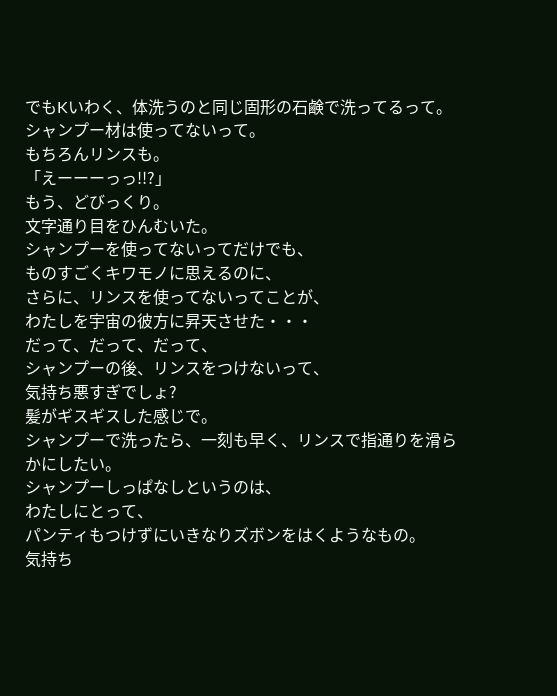でもKいわく、体洗うのと同じ固形の石鹸で洗ってるって。
シャンプー材は使ってないって。
もちろんリンスも。
「えーーーっっ!!?」
もう、どびっくり。
文字通り目をひんむいた。
シャンプーを使ってないってだけでも、
ものすごくキワモノに思えるのに、
さらに、リンスを使ってないってことが、
わたしを宇宙の彼方に昇天させた・・・
だって、だって、だって、
シャンプーの後、リンスをつけないって、
気持ち悪すぎでしょ?
髪がギスギスした感じで。
シャンプーで洗ったら、一刻も早く、リンスで指通りを滑らかにしたい。
シャンプーしっぱなしというのは、
わたしにとって、
パンティもつけずにいきなりズボンをはくようなもの。
気持ち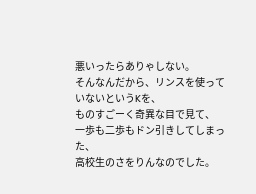悪いったらありゃしない。
そんなんだから、リンスを使っていないというKを、
ものすごーく奇異な目で見て、
一歩も二歩もドン引きしてしまった、
高校生のさをりんなのでした。